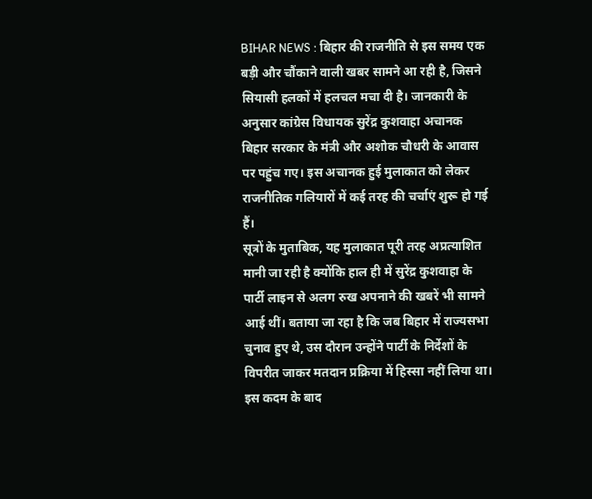BIHAR NEWS : बिहार की राजनीति से इस समय एक बड़ी और चौंकाने वाली खबर सामने आ रही है, जिसने सियासी हलकों में हलचल मचा दी है। जानकारी के अनुसार कांग्रेस विधायक सुरेंद्र कुशवाहा अचानक बिहार सरकार के मंत्री और अशोक चौधरी के आवास पर पहुंच गए। इस अचानक हुई मुलाकात को लेकर राजनीतिक गलियारों में कई तरह की चर्चाएं शुरू हो गई हैं।
सूत्रों के मुताबिक, यह मुलाकात पूरी तरह अप्रत्याशित मानी जा रही है क्योंकि हाल ही में सुरेंद्र कुशवाहा के पार्टी लाइन से अलग रुख अपनाने की खबरें भी सामने आई थीं। बताया जा रहा है कि जब बिहार में राज्यसभा चुनाव हुए थे, उस दौरान उन्होंने पार्टी के निर्देशों के विपरीत जाकर मतदान प्रक्रिया में हिस्सा नहीं लिया था। इस कदम के बाद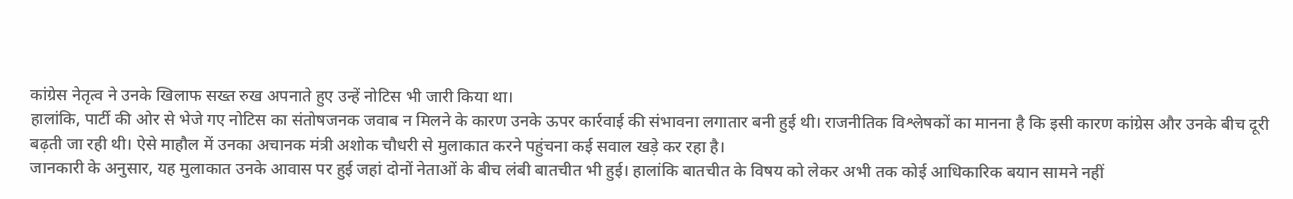कांग्रेस नेतृत्व ने उनके खिलाफ सख्त रुख अपनाते हुए उन्हें नोटिस भी जारी किया था।
हालांकि, पार्टी की ओर से भेजे गए नोटिस का संतोषजनक जवाब न मिलने के कारण उनके ऊपर कार्रवाई की संभावना लगातार बनी हुई थी। राजनीतिक विश्लेषकों का मानना है कि इसी कारण कांग्रेस और उनके बीच दूरी बढ़ती जा रही थी। ऐसे माहौल में उनका अचानक मंत्री अशोक चौधरी से मुलाकात करने पहुंचना कई सवाल खड़े कर रहा है।
जानकारी के अनुसार, यह मुलाकात उनके आवास पर हुई जहां दोनों नेताओं के बीच लंबी बातचीत भी हुई। हालांकि बातचीत के विषय को लेकर अभी तक कोई आधिकारिक बयान सामने नहीं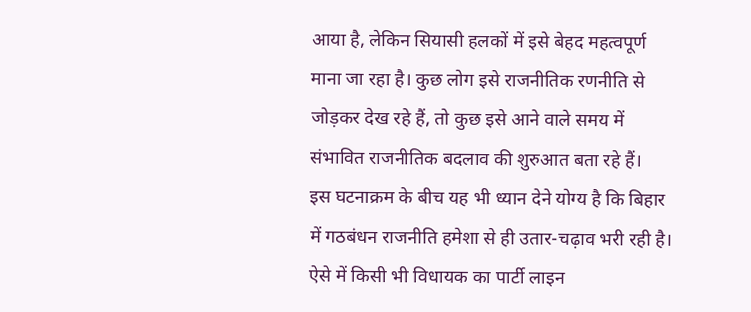आया है, लेकिन सियासी हलकों में इसे बेहद महत्वपूर्ण माना जा रहा है। कुछ लोग इसे राजनीतिक रणनीति से जोड़कर देख रहे हैं, तो कुछ इसे आने वाले समय में संभावित राजनीतिक बदलाव की शुरुआत बता रहे हैं।
इस घटनाक्रम के बीच यह भी ध्यान देने योग्य है कि बिहार में गठबंधन राजनीति हमेशा से ही उतार-चढ़ाव भरी रही है। ऐसे में किसी भी विधायक का पार्टी लाइन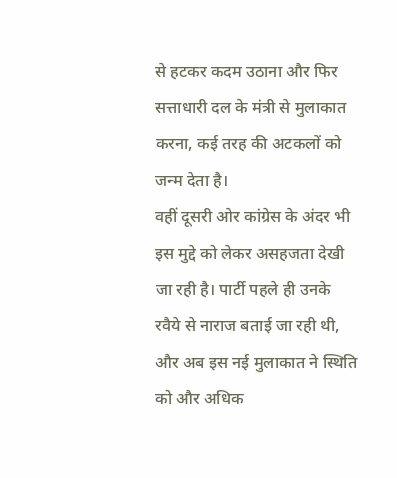से हटकर कदम उठाना और फिर सत्ताधारी दल के मंत्री से मुलाकात करना, कई तरह की अटकलों को जन्म देता है।
वहीं दूसरी ओर कांग्रेस के अंदर भी इस मुद्दे को लेकर असहजता देखी जा रही है। पार्टी पहले ही उनके रवैये से नाराज बताई जा रही थी, और अब इस नई मुलाकात ने स्थिति को और अधिक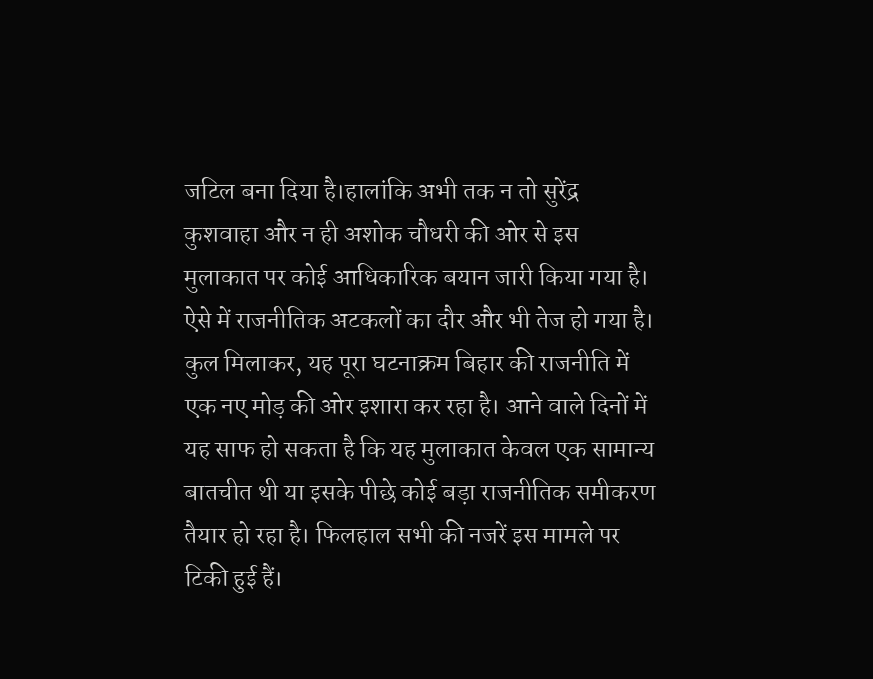जटिल बना दिया है।हालांकि अभी तक न तो सुरेंद्र कुशवाहा और न ही अशोक चौधरी की ओर से इस मुलाकात पर कोई आधिकारिक बयान जारी किया गया है। ऐसे में राजनीतिक अटकलों का दौर और भी तेज हो गया है।
कुल मिलाकर, यह पूरा घटनाक्रम बिहार की राजनीति में एक नए मोड़ की ओर इशारा कर रहा है। आने वाले दिनों में यह साफ हो सकता है कि यह मुलाकात केवल एक सामान्य बातचीत थी या इसके पीछे कोई बड़ा राजनीतिक समीकरण तैयार हो रहा है। फिलहाल सभी की नजरें इस मामले पर टिकी हुई हैं।